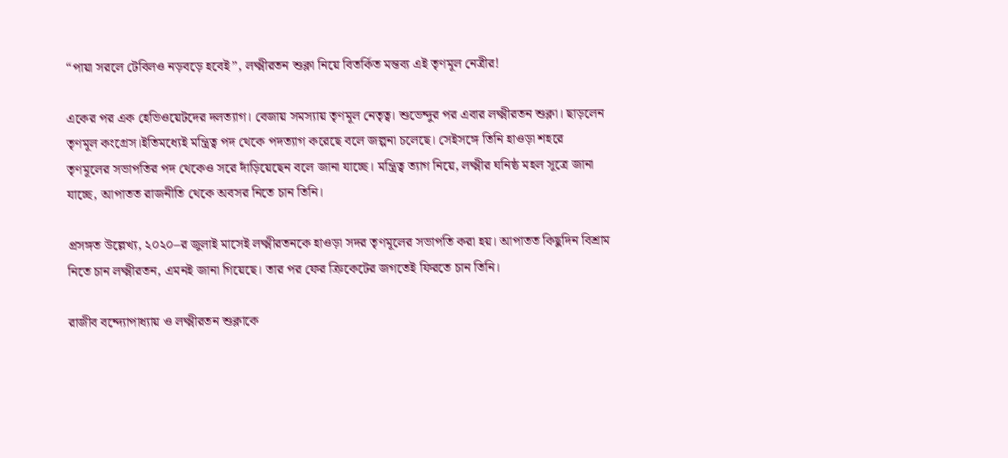“পায়া সরলে টেবিলও নড়বড়ে হবেই”, লক্ষ্মীরতন শুক্লা নিয়ে বিতর্কিত মন্তব্য এই তৃণমূল নেত্রীর!

একের পর এক হেভিওয়েটদের দলত্যাগ। বেজায় সমস্যায় তৃণমূল নেতৃত্ব। শুভেন্দুর পর এবার লক্ষ্মীরতন শুক্লা। ছাড়লেন তৃণমূল কংগ্রেস।ইতিমধ্যেই মন্ত্রিত্ব পদ থেকে পদত্যাগ করেছে বলে জল্পনা চলেছে। সেইসঙ্গে তিনি হাওড়া শহরে তৃণমূলের সভাপতির পদ থেকেও সরে দাঁড়িয়েছেন বলে জানা যাচ্ছে। মন্ত্রিত্ব ত্যাগ নিয়ে, লক্ষ্মীর ঘনিষ্ঠ মহল সূত্রে জানা যাচ্ছে, আপাতত রাজনীতি থেকে অবসর নিতে চান তিনি।

প্রসঙ্গত উল্লেখ্য, ২০২০–র জুলাই মাসেই লক্ষ্মীরতনকে হাওড়া সদর তৃণমূলের সভাপতি করা হয়। আপাতত কিছুদিন বিশ্রাম নিতে চান লক্ষ্মীরতন, এমনই জানা গিয়েছে। তার পর ফের ক্রিকেটের জগতেই ফিরতে চান তিনি।

রাজীব বন্দ্যোপাধ্যায় ও লক্ষ্মীরতন শুক্লাকে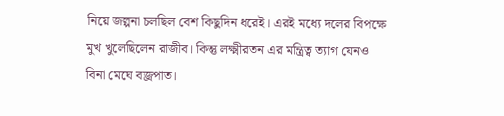নিয়ে জল্পনা চলছিল বেশ কিছুদিন ধরেই। এরই মধ্যে দলের বিপক্ষে মুখ খুলেছিলেন রাজীব। কিন্তু লক্ষ্মীরতন এর মন্ত্রিত্ব ত্যাগ যেন‌ও বিনা মেঘে বজ্রপাত।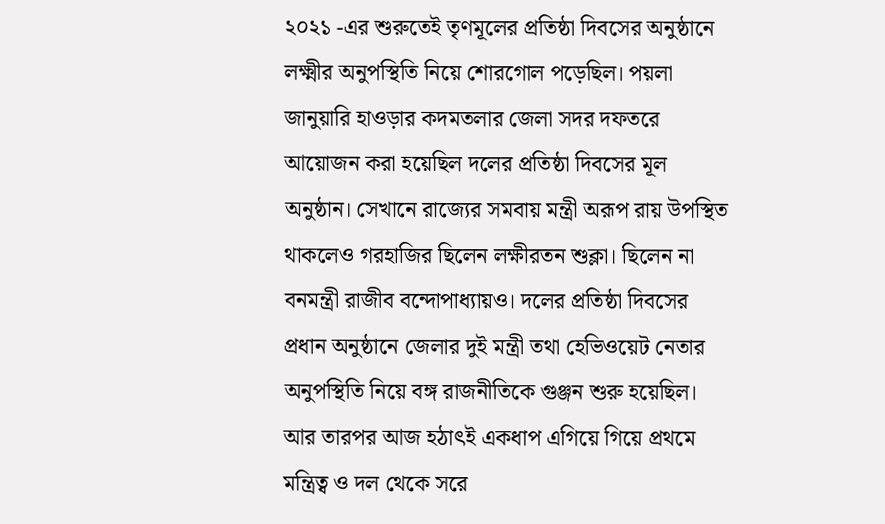২০২১ -এর শুরুতেই তৃণমূলের প্রতিষ্ঠা দিবসের অনুষ্ঠানে লক্ষ্মীর অনুপস্থিতি নিয়ে শোরগোল পড়েছিল। পয়লা জানুয়ারি হাওড়ার কদমতলার জেলা সদর দফতরে আয়োজন করা হয়েছিল দলের প্রতিষ্ঠা দিবসের মূল অনুষ্ঠান। সেখানে রাজ্যের সমবায় মন্ত্রী অরূপ রায় উপস্থিত থাকলেও গরহাজির ছিলেন লক্ষীরতন শুক্লা। ছিলেন না বনমন্ত্রী রাজীব বন্দোপাধ্যায়ও। দলের প্রতিষ্ঠা দিবসের প্রধান অনুষ্ঠানে জেলার দুই মন্ত্রী তথা হেভিওয়েট নেতার অনুপস্থিতি নিয়ে বঙ্গ রাজনীতিকে গুঞ্জন শুরু হয়েছিল। আর তারপর আজ হঠাৎই একধাপ এগিয়ে গিয়ে প্রথমে মন্ত্রিত্ব ও দল থেকে সরে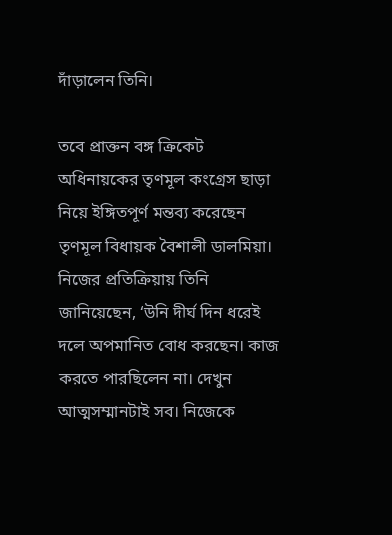দাঁড়ালেন তিনি।

তবে প্রাক্তন বঙ্গ ক্রিকেট অধিনায়কের তৃণমূল কংগ্রেস ছাড়া নিয়ে ইঙ্গিতপূর্ণ মন্তব্য করেছেন তৃণমূল বিধায়ক বৈশালী ডালমিয়া। নিজের প্রতিক্রিয়ায় তিনি জানিয়েছেন, ‘উনি দীর্ঘ দিন ধরেই দলে অপমানিত বোধ করছেন। কাজ করতে পারছিলেন না। দেখুন আত্মসম্মানটাই সব। নিজেকে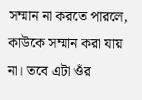সম্মান না করতে পারলে, কাউকে সম্মান করা যায় না। তবে এটা ওঁর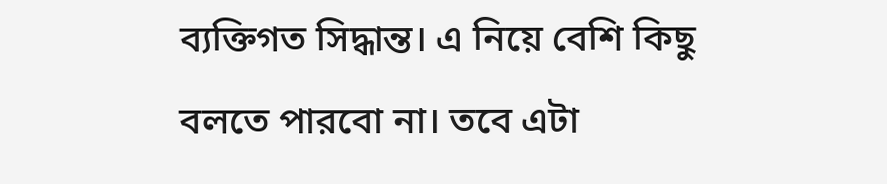ব্যক্তিগত সিদ্ধান্ত। এ নিয়ে বেশি কিছু বলতে পারবো না। তবে এটা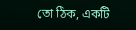তো ঠিক, একটি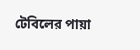টেবিলের পায়া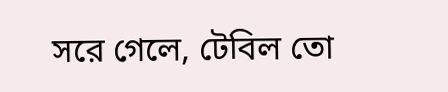সরে গেলে, টেবিল তো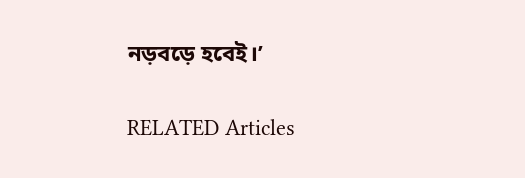নড়বড়ে হবেই।’

RELATED Articles